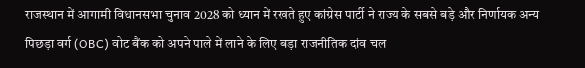राजस्थान में आगामी विधानसभा चुनाव 2028 को ध्यान में रखते हुए कांग्रेस पार्टी ने राज्य के सबसे बड़े और निर्णायक अन्य पिछड़ा वर्ग (OBC) वोट बैंक को अपने पाले में लाने के लिए बड़ा राजनीतिक दांव चल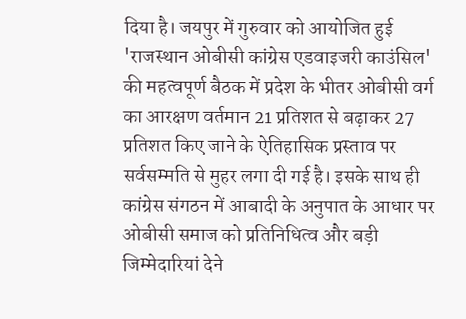दिया है। जयपुर में गुरुवार को आयोजित हुई 'राजस्थान ओबीसी कांग्रेस एडवाइजरी काउंसिल' की महत्वपूर्ण बैठक में प्रदेश के भीतर ओबीसी वर्ग का आरक्षण वर्तमान 21 प्रतिशत से बढ़ाकर 27 प्रतिशत किए जाने के ऐतिहासिक प्रस्ताव पर सर्वसम्मति से मुहर लगा दी गई है। इसके साथ ही कांग्रेस संगठन में आबादी के अनुपात के आधार पर ओबीसी समाज को प्रतिनिधित्व और बड़ी जिम्मेदारियां देने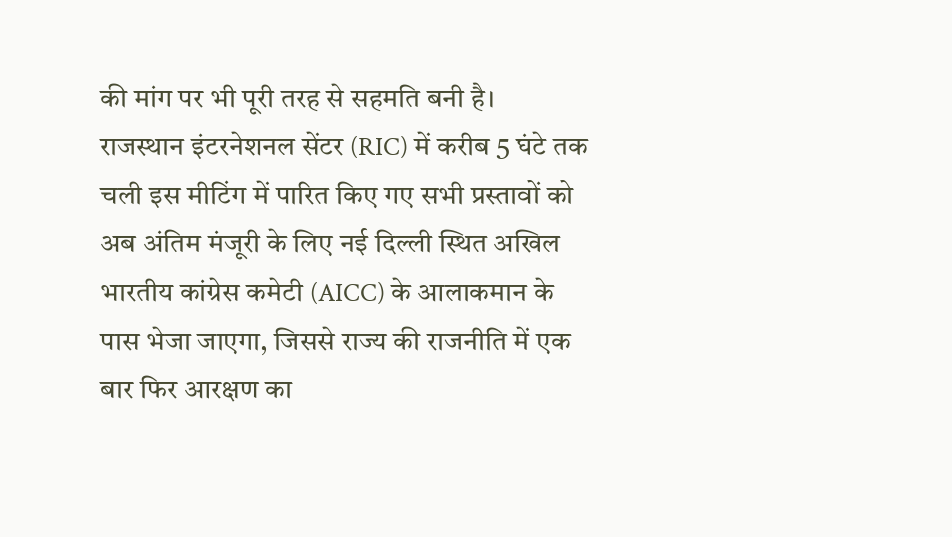की मांग पर भी पूरी तरह से सहमति बनी है।
राजस्थान इंटरनेशनल सेंटर (RIC) में करीब 5 घंटे तक चली इस मीटिंग में पारित किए गए सभी प्रस्तावों को अब अंतिम मंजूरी के लिए नई दिल्ली स्थित अखिल भारतीय कांग्रेस कमेटी (AICC) के आलाकमान के पास भेजा जाएगा, जिससे राज्य की राजनीति में एक बार फिर आरक्षण का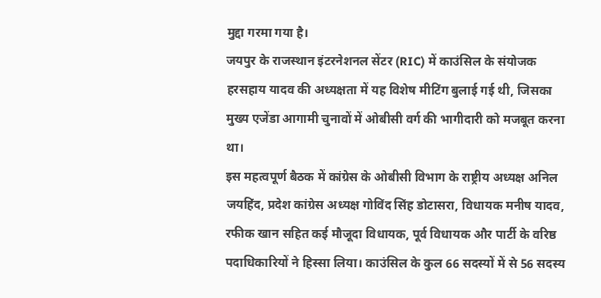मुद्दा गरमा गया है।
जयपुर के राजस्थान इंटरनेशनल सेंटर (RIC) में काउंसिल के संयोजक हरसहाय यादव की अध्यक्षता में यह विशेष मीटिंग बुलाई गई थी, जिसका मुख्य एजेंडा आगामी चुनावों में ओबीसी वर्ग की भागीदारी को मजबूत करना था।
इस महत्वपूर्ण बैठक में कांग्रेस के ओबीसी विभाग के राष्ट्रीय अध्यक्ष अनिल जयहिंद, प्रदेश कांग्रेस अध्यक्ष गोविंद सिंह डोटासरा, विधायक मनीष यादव, रफीक खान सहित कई मौजूदा विधायक, पूर्व विधायक और पार्टी के वरिष्ठ पदाधिकारियों ने हिस्सा लिया। काउंसिल के कुल 66 सदस्यों में से 56 सदस्य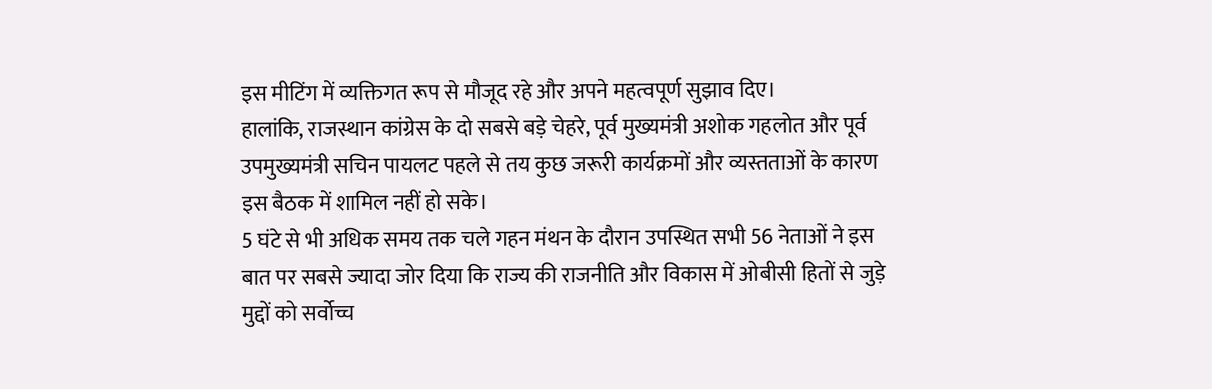इस मीटिंग में व्यक्तिगत रूप से मौजूद रहे और अपने महत्वपूर्ण सुझाव दिए।
हालांकि, राजस्थान कांग्रेस के दो सबसे बड़े चेहरे, पूर्व मुख्यमंत्री अशोक गहलोत और पूर्व उपमुख्यमंत्री सचिन पायलट पहले से तय कुछ जरूरी कार्यक्रमों और व्यस्तताओं के कारण इस बैठक में शामिल नहीं हो सके।
5 घंटे से भी अधिक समय तक चले गहन मंथन के दौरान उपस्थित सभी 56 नेताओं ने इस बात पर सबसे ज्यादा जोर दिया कि राज्य की राजनीति और विकास में ओबीसी हितों से जुड़े मुद्दों को सर्वोच्च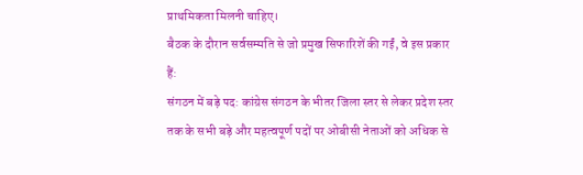प्राथमिकता मिलनी चाहिए।
बैठक के दौरान सर्वसम्मति से जो प्रमुख सिफारिशें की गईं, वे इस प्रकार हैं:
संगठन में बड़े पद: कांग्रेस संगठन के भीतर जिला स्तर से लेकर प्रदेश स्तर तक के सभी बड़े और महत्वपूर्ण पदों पर ओबीसी नेताओं को अधिक से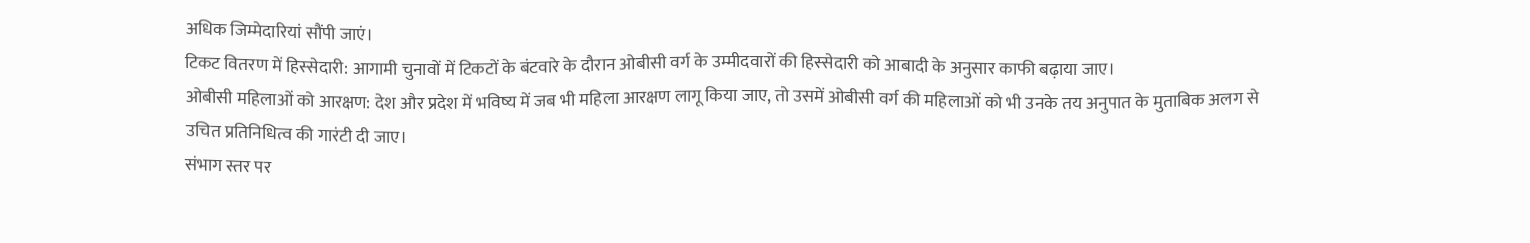अधिक जिम्मेदारियां सौंपी जाएं।
टिकट वितरण में हिस्सेदारी: आगामी चुनावों में टिकटों के बंटवारे के दौरान ओबीसी वर्ग के उम्मीदवारों की हिस्सेदारी को आबादी के अनुसार काफी बढ़ाया जाए।
ओबीसी महिलाओं को आरक्षण: देश और प्रदेश में भविष्य में जब भी महिला आरक्षण लागू किया जाए, तो उसमें ओबीसी वर्ग की महिलाओं को भी उनके तय अनुपात के मुताबिक अलग से उचित प्रतिनिधित्व की गारंटी दी जाए।
संभाग स्तर पर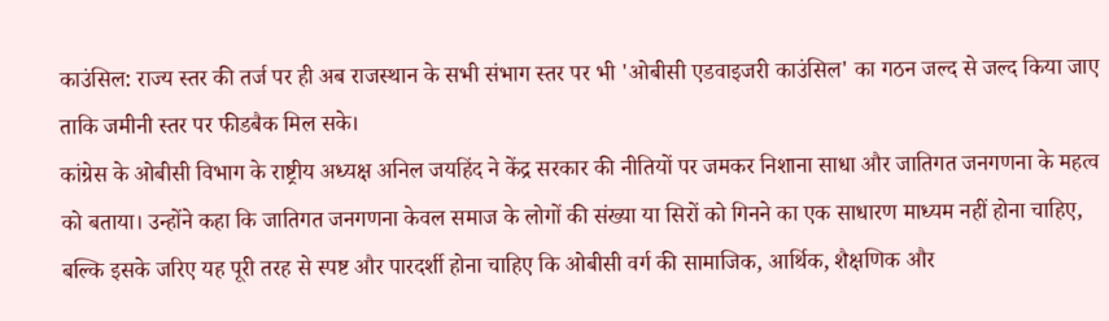काउंसिल: राज्य स्तर की तर्ज पर ही अब राजस्थान के सभी संभाग स्तर पर भी 'ओबीसी एडवाइजरी काउंसिल' का गठन जल्द से जल्द किया जाए ताकि जमीनी स्तर पर फीडबैक मिल सके।
कांग्रेस के ओबीसी विभाग के राष्ट्रीय अध्यक्ष अनिल जयहिंद ने केंद्र सरकार की नीतियों पर जमकर निशाना साधा और जातिगत जनगणना के महत्व को बताया। उन्होंने कहा कि जातिगत जनगणना केवल समाज के लोगों की संख्या या सिरों को गिनने का एक साधारण माध्यम नहीं होना चाहिए, बल्कि इसके जरिए यह पूरी तरह से स्पष्ट और पारदर्शी होना चाहिए कि ओबीसी वर्ग की सामाजिक, आर्थिक, शैक्षणिक और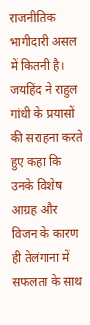राजनीतिक भागीदारी असल में कितनी है।
जयहिंद ने राहुल गांधी के प्रयासों की सराहना करते हुए कहा कि उनके विशेष आग्रह और विजन के कारण ही तेलंगाना में सफलता के साथ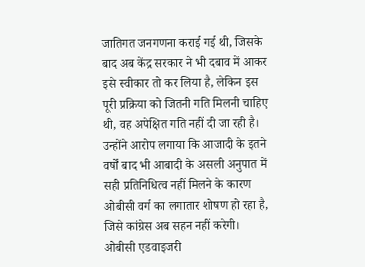जातिगत जनगणना कराई गई थी, जिसके बाद अब केंद्र सरकार ने भी दबाव में आकर इसे स्वीकार तो कर लिया है, लेकिन इस पूरी प्रक्रिया को जितनी गति मिलनी चाहिए थी, वह अपेक्षित गति नहीं दी जा रही है।
उन्होंने आरोप लगाया कि आजादी के इतने वर्षों बाद भी आबादी के असली अनुपात में सही प्रतिनिधित्व नहीं मिलने के कारण ओबीसी वर्ग का लगातार शोषण हो रहा है, जिसे कांग्रेस अब सहन नहीं करेगी।
ओबीसी एडवाइजरी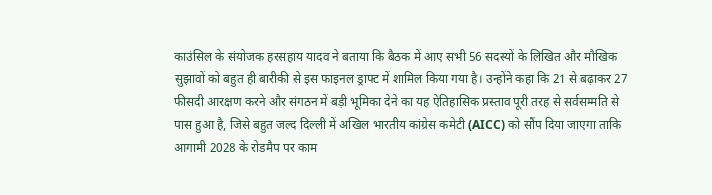काउंसिल के संयोजक हरसहाय यादव ने बताया कि बैठक में आए सभी 56 सदस्यों के लिखित और मौखिक सुझावों को बहुत ही बारीकी से इस फाइनल ड्राफ्ट में शामिल किया गया है। उन्होंने कहा कि 21 से बढ़ाकर 27 फीसदी आरक्षण करने और संगठन में बड़ी भूमिका देने का यह ऐतिहासिक प्रस्ताव पूरी तरह से सर्वसम्मति से पास हुआ है, जिसे बहुत जल्द दिल्ली में अखिल भारतीय कांग्रेस कमेटी (AICC) को सौंप दिया जाएगा ताकि आगामी 2028 के रोडमैप पर काम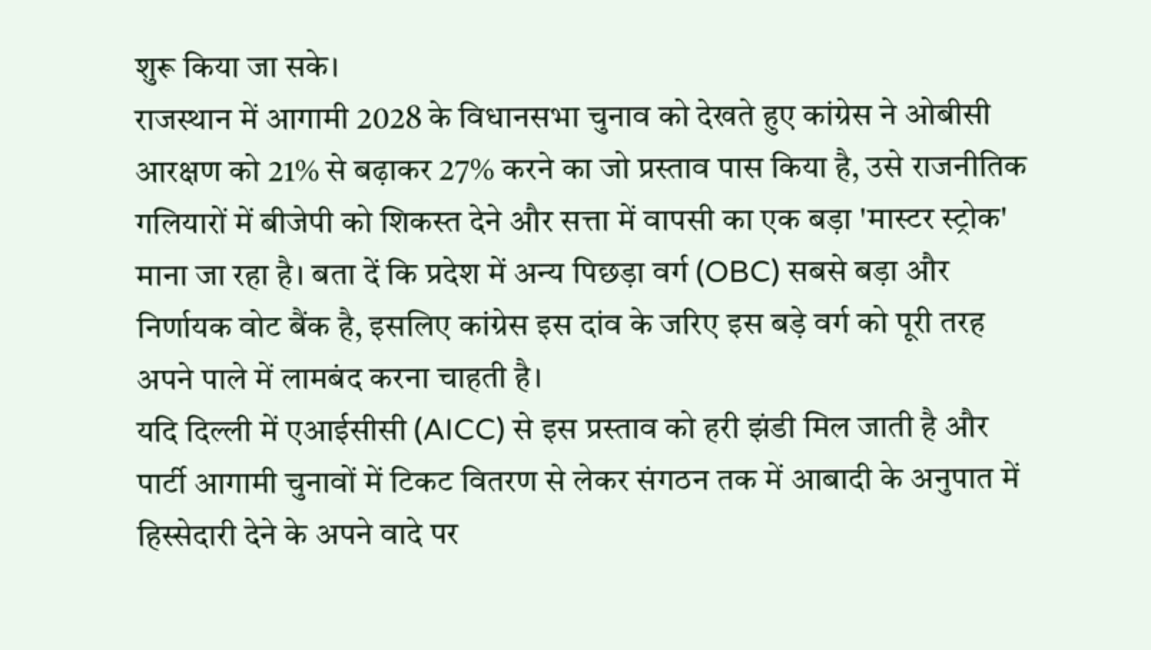शुरू किया जा सके।
राजस्थान में आगामी 2028 के विधानसभा चुनाव को देखते हुए कांग्रेस ने ओबीसी आरक्षण को 21% से बढ़ाकर 27% करने का जो प्रस्ताव पास किया है, उसे राजनीतिक गलियारों में बीजेपी को शिकस्त देने और सत्ता में वापसी का एक बड़ा 'मास्टर स्ट्रोक' माना जा रहा है। बता दें कि प्रदेश में अन्य पिछड़ा वर्ग (OBC) सबसे बड़ा और निर्णायक वोट बैंक है, इसलिए कांग्रेस इस दांव के जरिए इस बड़े वर्ग को पूरी तरह अपने पाले में लामबंद करना चाहती है।
यदि दिल्ली में एआईसीसी (AICC) से इस प्रस्ताव को हरी झंडी मिल जाती है और पार्टी आगामी चुनावों में टिकट वितरण से लेकर संगठन तक में आबादी के अनुपात में हिस्सेदारी देने के अपने वादे पर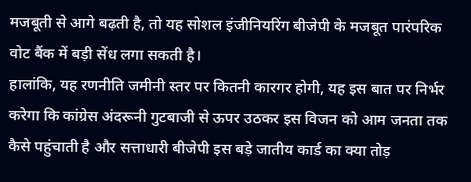मजबूती से आगे बढ़ती है, तो यह सोशल इंजीनियरिंग बीजेपी के मजबूत पारंपरिक वोट बैंक में बड़ी सेंध लगा सकती है।
हालांकि, यह रणनीति जमीनी स्तर पर कितनी कारगर होगी, यह इस बात पर निर्भर करेगा कि कांग्रेस अंदरूनी गुटबाजी से ऊपर उठकर इस विजन को आम जनता तक कैसे पहुंचाती है और सत्ताधारी बीजेपी इस बड़े जातीय कार्ड का क्या तोड़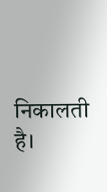निकालती है।